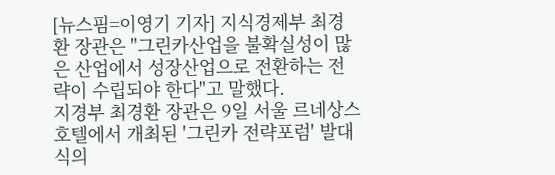[뉴스핌=이영기 기자] 지식경제부 최경환 장관은 "그린카산업을 불확실성이 많은 산업에서 성장산업으로 전환하는 전략이 수립되야 한다"고 말했다.
지경부 최경환 장관은 9일 서울 르네상스 호텔에서 개최된 '그린카 전략포럼' 발대식의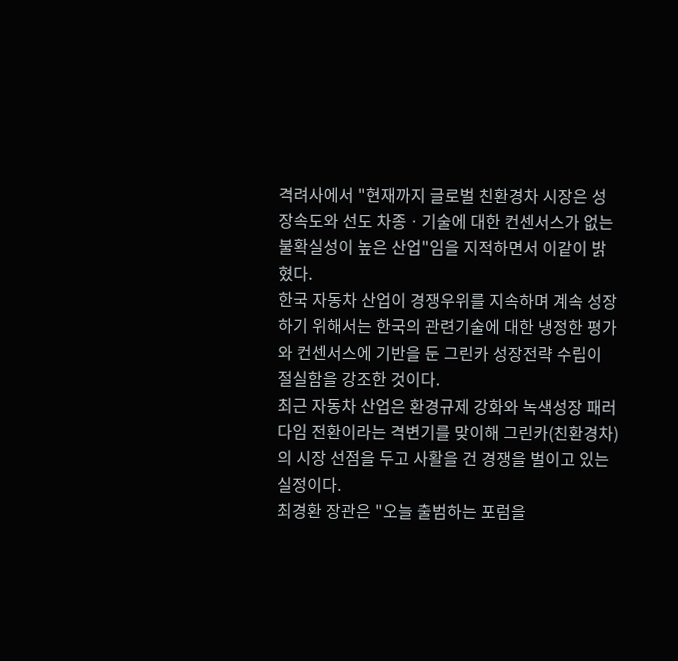격려사에서 "현재까지 글로벌 친환경차 시장은 성장속도와 선도 차종ㆍ기술에 대한 컨센서스가 없는 불확실성이 높은 산업"임을 지적하면서 이같이 밝혔다.
한국 자동차 산업이 경쟁우위를 지속하며 계속 성장하기 위해서는 한국의 관련기술에 대한 냉정한 평가와 컨센서스에 기반을 둔 그린카 성장전략 수립이 절실함을 강조한 것이다.
최근 자동차 산업은 환경규제 강화와 녹색성장 패러다임 전환이라는 격변기를 맞이해 그린카(친환경차)의 시장 선점을 두고 사활을 건 경쟁을 벌이고 있는 실정이다.
최경환 장관은 "오늘 출범하는 포럼을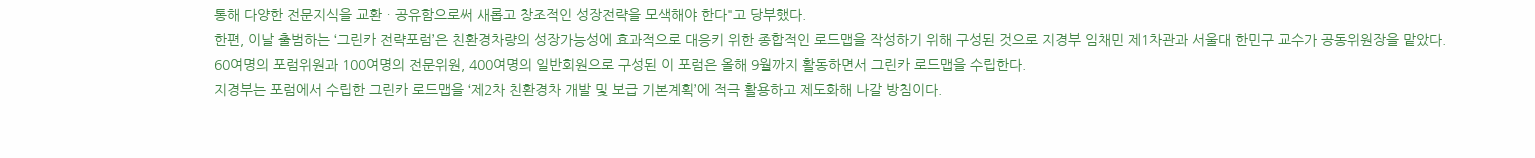통해 다양한 전문지식을 교환ㆍ공유함으로써 새롭고 창조적인 성장전략을 모색해야 한다"고 당부했다.
한편, 이날 출범하는 ‘그린카 전략포럼’은 친환경차량의 성장가능성에 효과적으로 대응키 위한 종합적인 로드맵을 작성하기 위해 구성된 것으로 지경부 임채민 제1차관과 서울대 한민구 교수가 공동위원장을 맡았다.
60여명의 포럼위원과 100여명의 전문위원, 400여명의 일반회원으로 구성된 이 포럼은 올해 9월까지 활동하면서 그린카 로드맵을 수립한다.
지경부는 포럼에서 수립한 그린카 로드맵을 ‘제2차 친환경차 개발 및 보급 기본계획’에 적극 활용하고 제도화해 나갈 방침이다.